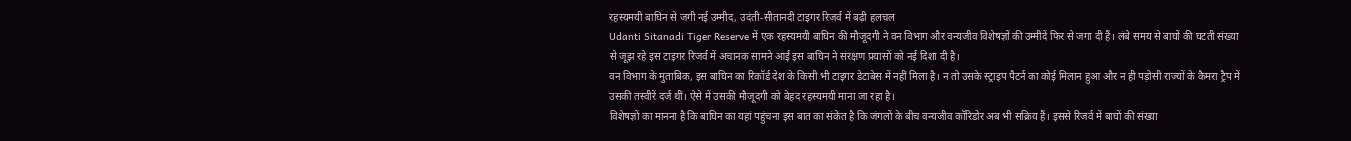रहस्यमयी बाघिन से जगी नई उम्मीद, उदंती-सीतानदी टाइगर रिजर्व में बढ़ी हलचल
Udanti Sitanadi Tiger Reserve में एक रहस्यमयी बाघिन की मौजूदगी ने वन विभाग और वन्यजीव विशेषज्ञों की उम्मीदें फिर से जगा दी हैं। लंबे समय से बाघों की घटती संख्या से जूझ रहे इस टाइगर रिजर्व में अचानक सामने आई इस बाघिन ने संरक्षण प्रयासों को नई दिशा दी है।
वन विभाग के मुताबिक, इस बाघिन का रिकॉर्ड देश के किसी भी टाइगर डेटाबेस में नहीं मिला है। न तो उसके स्ट्राइप पैटर्न का कोई मिलान हुआ और न ही पड़ोसी राज्यों के कैमरा ट्रैप में उसकी तस्वीरें दर्ज थीं। ऐसे में उसकी मौजूदगी को बेहद रहस्यमयी माना जा रहा है।
विशेषज्ञों का मानना है कि बाघिन का यहां पहुंचना इस बात का संकेत है कि जंगलों के बीच वन्यजीव कॉरिडोर अब भी सक्रिय हैं। इससे रिजर्व में बाघों की संख्या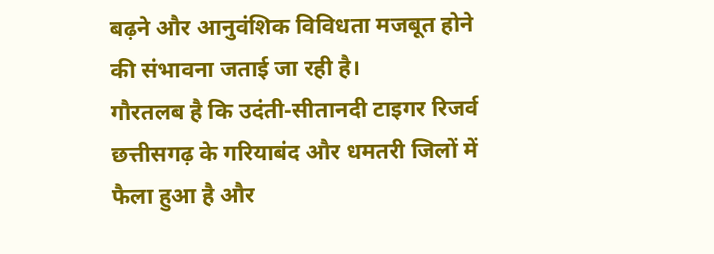बढ़ने और आनुवंशिक विविधता मजबूत होने की संभावना जताई जा रही है।
गौरतलब है कि उदंती-सीतानदी टाइगर रिजर्व छत्तीसगढ़ के गरियाबंद और धमतरी जिलों में फैला हुआ है और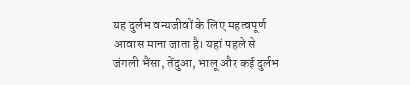यह दुर्लभ वन्यजीवों के लिए महत्वपूर्ण आवास माना जाता है। यहां पहले से जंगली भैंसा, तेंदुआ, भालू और कई दुर्लभ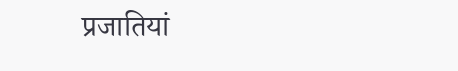प्रजातियां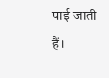पाई जाती हैं।